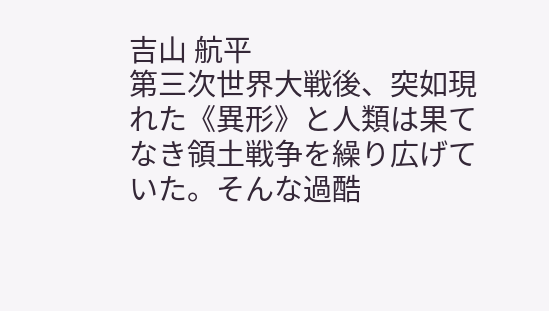吉山 航平
第三次世界大戦後、突如現れた《異形》と人類は果てなき領土戦争を繰り広げていた。そんな過酷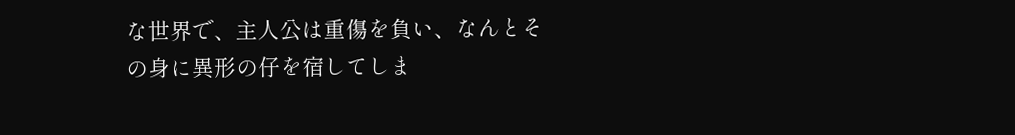な世界で、主人公は重傷を負い、なんとその身に異形の仔を宿してしま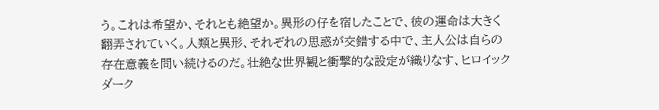う。これは希望か、それとも絶望か。異形の仔を宿したことで、彼の運命は大きく翻弄されていく。人類と異形、それぞれの思惑が交錯する中で、主人公は自らの存在意義を問い続けるのだ。壮絶な世界観と衝撃的な設定が織りなす、ヒロイックダーク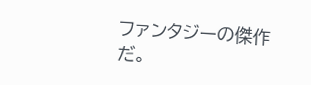ファンタジーの傑作だ。